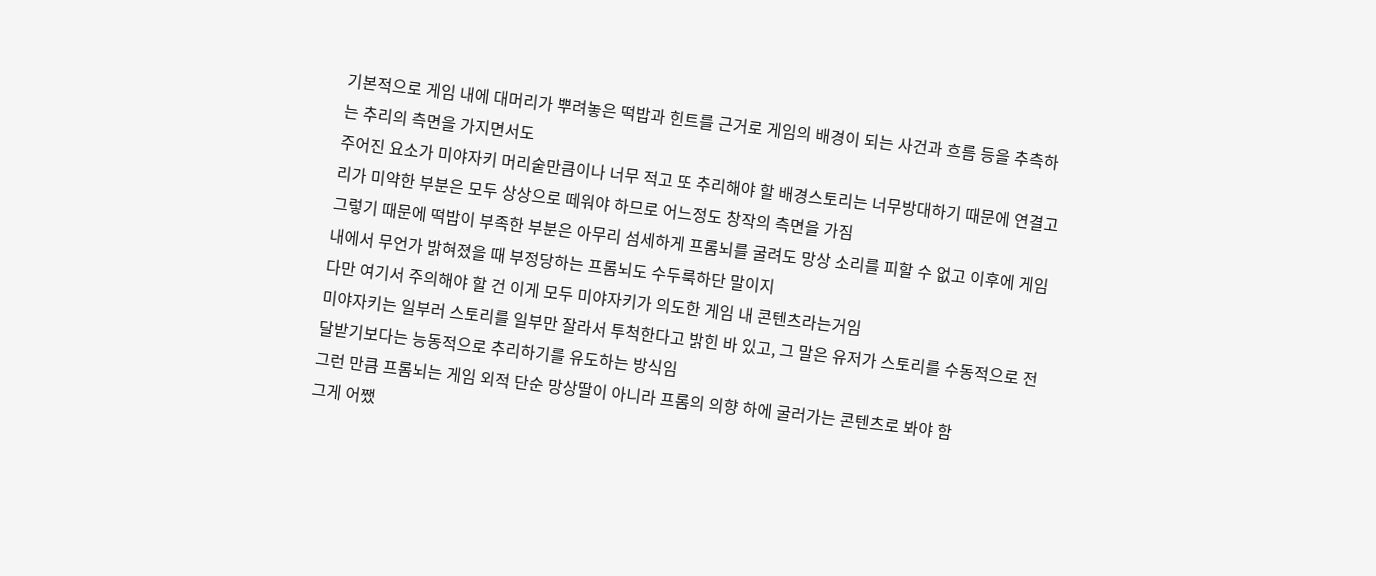기본적으로 게임 내에 대머리가 뿌려놓은 떡밥과 힌트를 근거로 게임의 배경이 되는 사건과 흐름 등을 추측하는 추리의 측면을 가지면서도
주어진 요소가 미야자키 머리숱만큼이나 너무 적고 또 추리해야 할 배경스토리는 너무방대하기 때문에 연결고리가 미약한 부분은 모두 상상으로 떼워야 하므로 어느정도 창작의 측면을 가짐
그렇기 때문에 떡밥이 부족한 부분은 아무리 섬세하게 프롬뇌를 굴려도 망상 소리를 피할 수 없고 이후에 게임 내에서 무언가 밝혀졌을 때 부정당하는 프롬뇌도 수두룩하단 말이지
다만 여기서 주의해야 할 건 이게 모두 미야자키가 의도한 게임 내 콘텐츠라는거임
미야자키는 일부러 스토리를 일부만 잘라서 투척한다고 밝힌 바 있고, 그 말은 유저가 스토리를 수동적으로 전달받기보다는 능동적으로 추리하기를 유도하는 방식임
그런 만큼 프롬뇌는 게임 외적 단순 망상딸이 아니라 프롬의 의향 하에 굴러가는 콘텐츠로 봐야 함
그게 어쨌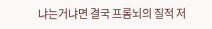냐는거냐면 결국 프롬뇌의 질적 저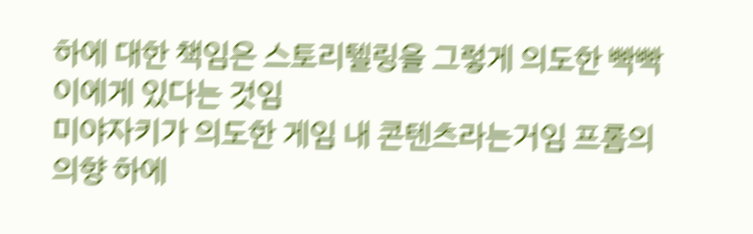하에 대한 책임은 스토리텔링을 그렇게 의도한 빡빡이에게 있다는 것임
미야자키가 의도한 게임 내 콘텐츠라는거임 프롬의 의향 하에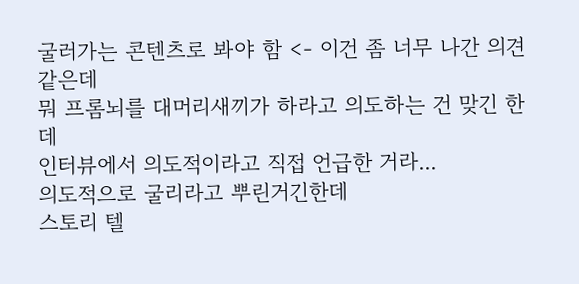굴러가는 콘텐츠로 봐야 함 <- 이건 좀 너무 나간 의견같은데
뭐 프롬뇌를 대머리새끼가 하라고 의도하는 건 맞긴 한데
인터뷰에서 의도적이라고 직접 언급한 거라...
의도적으로 굴리라고 뿌린거긴한데
스토리 텔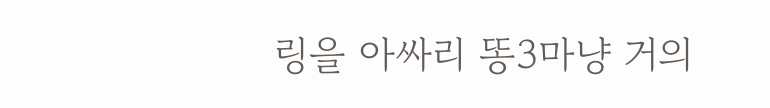링을 아싸리 똥3마냥 거의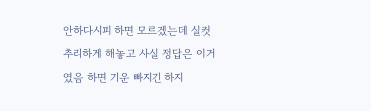안하다시피 하면 모르겠는데 실컷 추리하게 해놓고 사실 정답은 이거였음 하면 기운 빠지긴 하지